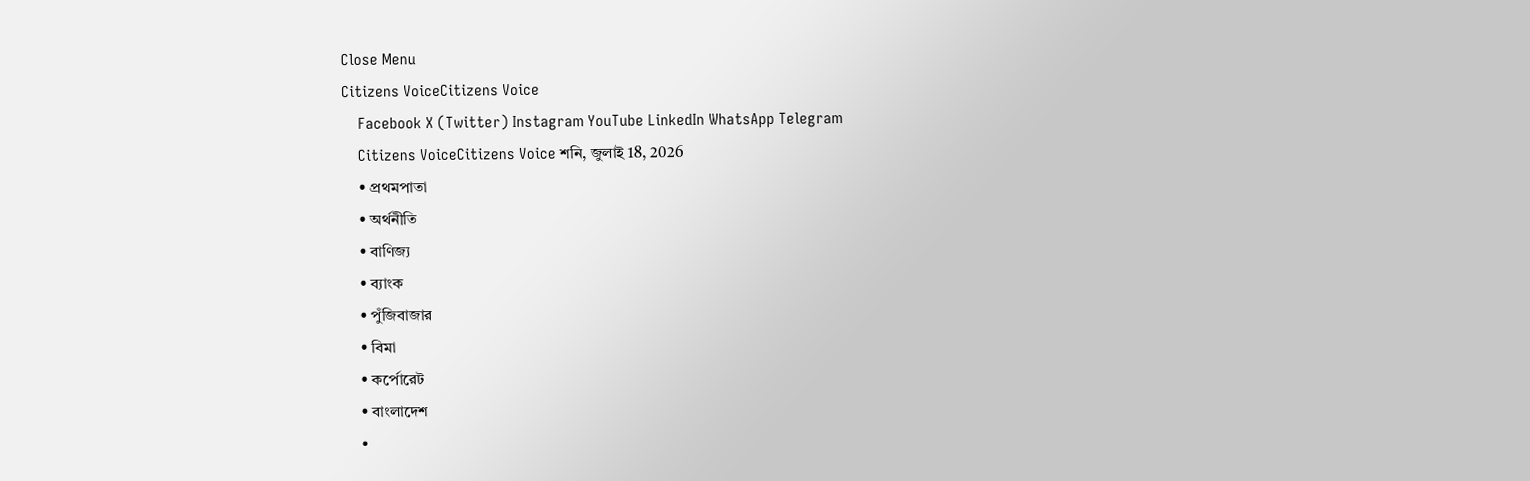Close Menu
Citizens VoiceCitizens Voice
    Facebook X (Twitter) Instagram YouTube LinkedIn WhatsApp Telegram
    Citizens VoiceCitizens Voice শনি, জুলাই 18, 2026
    • প্রথমপাতা
    • অর্থনীতি
    • বাণিজ্য
    • ব্যাংক
    • পুঁজিবাজার
    • বিমা
    • কর্পোরেট
    • বাংলাদেশ
    •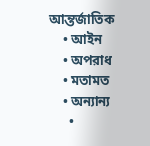আন্তর্জাতিক
    • আইন
    • অপরাধ
    • মতামত
    • অন্যান্য
      •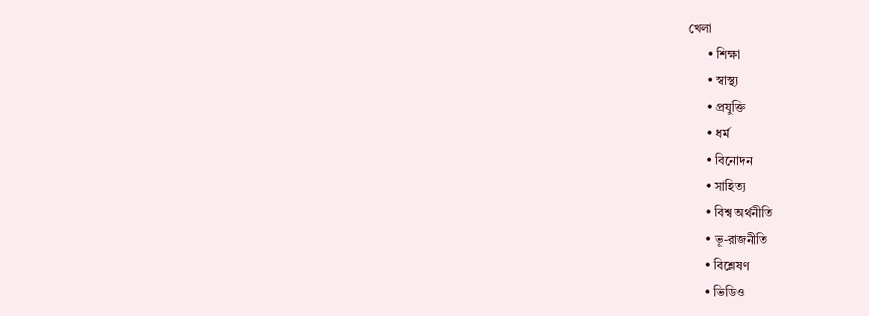খেলা
      • শিক্ষা
      • স্বাস্থ্য
      • প্রযুক্তি
      • ধর্ম
      • বিনোদন
      • সাহিত্য
      • বিশ্ব অর্থনীতি
      • ভূ-রাজনীতি
      • বিশ্লেষণ
      • ভিডিও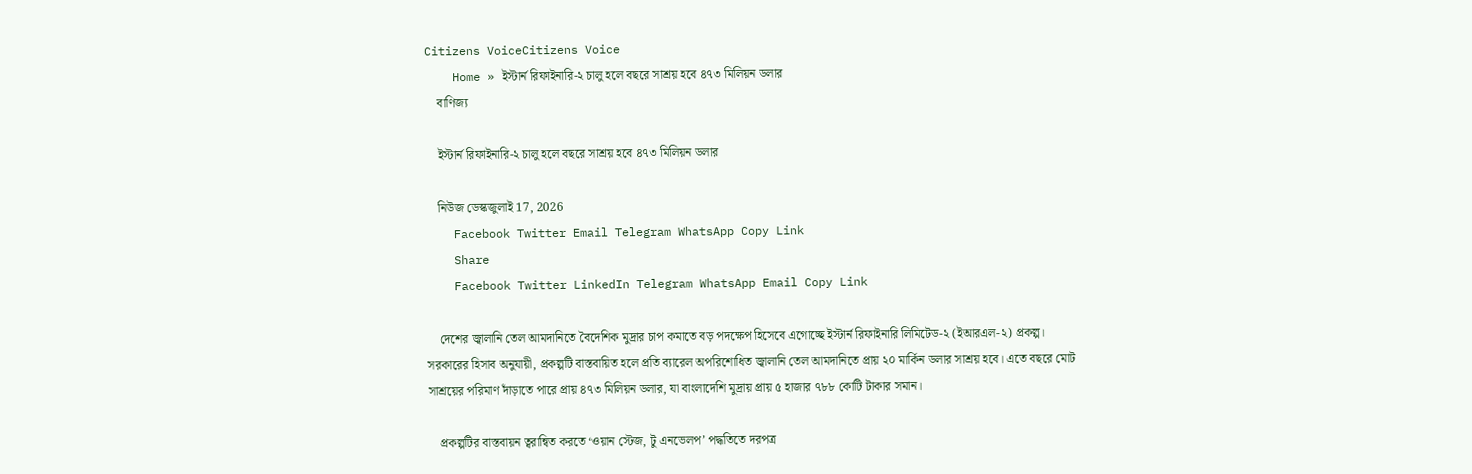Citizens VoiceCitizens Voice
    Home » ইস্টার্ন রিফাইনারি-২ চালু হলে বছরে সাশ্রয় হবে ৪৭৩ মিলিয়ন ডলার
    বাণিজ্য

    ইস্টার্ন রিফাইনারি-২ চালু হলে বছরে সাশ্রয় হবে ৪৭৩ মিলিয়ন ডলার

    নিউজ ডেস্কজুলাই 17, 2026
    Facebook Twitter Email Telegram WhatsApp Copy Link
    Share
    Facebook Twitter LinkedIn Telegram WhatsApp Email Copy Link

    দেশের জ্বালানি তেল আমদানিতে বৈদেশিক মুদ্রার চাপ কমাতে বড় পদক্ষেপ হিসেবে এগোচ্ছে ইস্টার্ন রিফাইনারি লিমিটেড-২ (ইআরএল-২) প্রকল্প। সরকারের হিসাব অনুযায়ী, প্রকল্পটি বাস্তবায়িত হলে প্রতি ব্যারেল অপরিশোধিত জ্বালানি তেল আমদানিতে প্রায় ২০ মার্কিন ডলার সাশ্রয় হবে। এতে বছরে মোট সাশ্রয়ের পরিমাণ দাঁড়াতে পারে প্রায় ৪৭৩ মিলিয়ন ডলার, যা বাংলাদেশি মুদ্রায় প্রায় ৫ হাজার ৭৮৮ কোটি টাকার সমান।

    প্রকল্পটির বাস্তবায়ন ত্বরান্বিত করতে ‘ওয়ান স্টেজ, টু এনভেলপ’ পদ্ধতিতে দরপত্র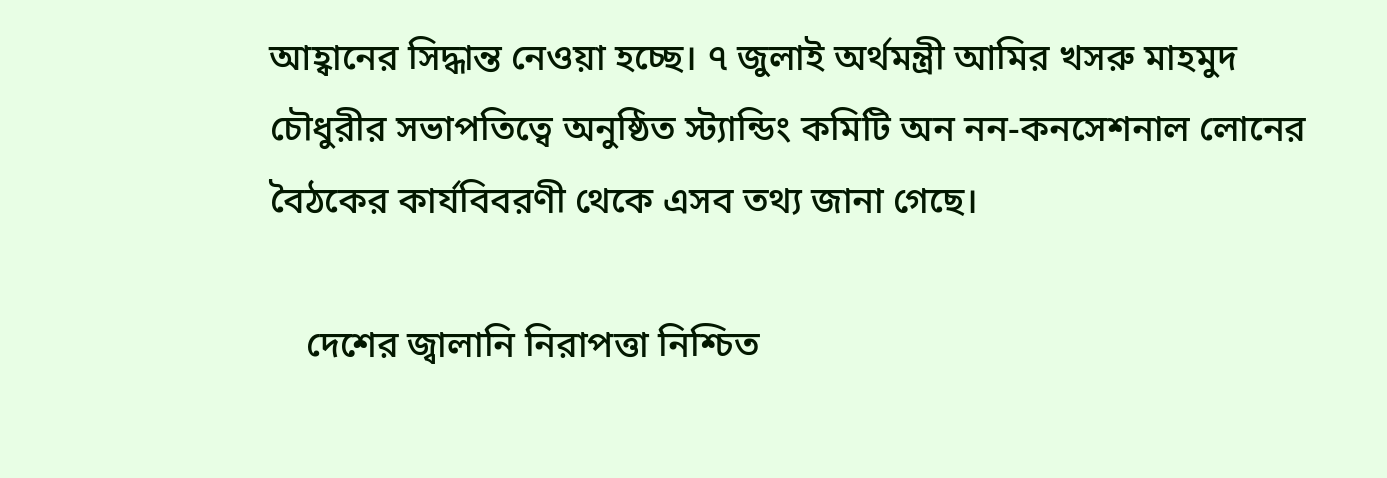আহ্বানের সিদ্ধান্ত নেওয়া হচ্ছে। ৭ জুলাই অর্থমন্ত্রী আমির খসরু মাহমুদ চৌধুরীর সভাপতিত্বে অনুষ্ঠিত স্ট্যান্ডিং কমিটি অন নন-কনসেশনাল লোনের বৈঠকের কার্যবিবরণী থেকে এসব তথ্য জানা গেছে।

    দেশের জ্বালানি নিরাপত্তা নিশ্চিত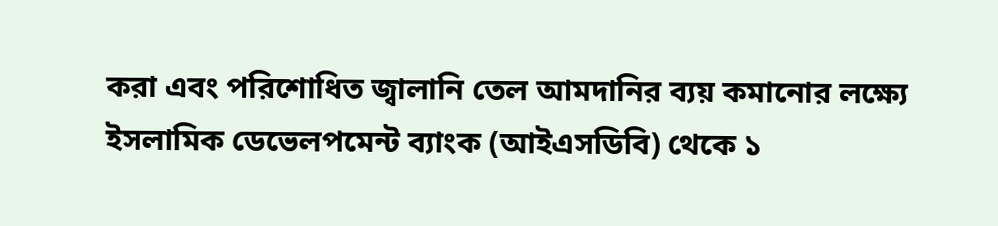করা এবং পরিশোধিত জ্বালানি তেল আমদানির ব্যয় কমানোর লক্ষ্যে ইসলামিক ডেভেলপমেন্ট ব্যাংক (আইএসডিবি) থেকে ১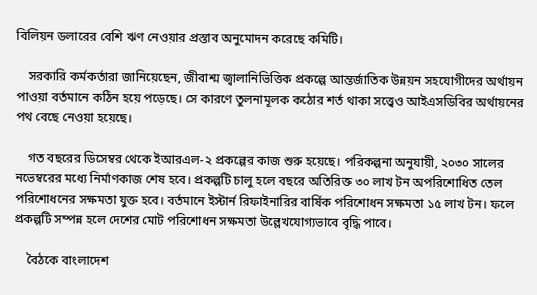বিলিয়ন ডলারের বেশি ঋণ নেওয়ার প্রস্তাব অনুমোদন করেছে কমিটি।

    সরকারি কর্মকর্তারা জানিয়েছেন, জীবাশ্ম জ্বালানিভিত্তিক প্রকল্পে আন্তর্জাতিক উন্নয়ন সহযোগীদের অর্থায়ন পাওয়া বর্তমানে কঠিন হয়ে পড়েছে। সে কারণে তুলনামূলক কঠোর শর্ত থাকা সত্ত্বেও আইএসডিবির অর্থায়নের পথ বেছে নেওয়া হয়েছে।

    গত বছরের ডিসেম্বর থেকে ইআরএল-২ প্রকল্পের কাজ শুরু হয়েছে। পরিকল্পনা অনুযায়ী, ২০৩০ সালের নভেম্বরের মধ্যে নির্মাণকাজ শেষ হবে। প্রকল্পটি চালু হলে বছরে অতিরিক্ত ৩০ লাখ টন অপরিশোধিত তেল পরিশোধনের সক্ষমতা যুক্ত হবে। বর্তমানে ইস্টার্ন রিফাইনারির বার্ষিক পরিশোধন সক্ষমতা ১৫ লাখ টন। ফলে প্রকল্পটি সম্পন্ন হলে দেশের মোট পরিশোধন সক্ষমতা উল্লেখযোগ্যভাবে বৃদ্ধি পাবে।

    বৈঠকে বাংলাদেশ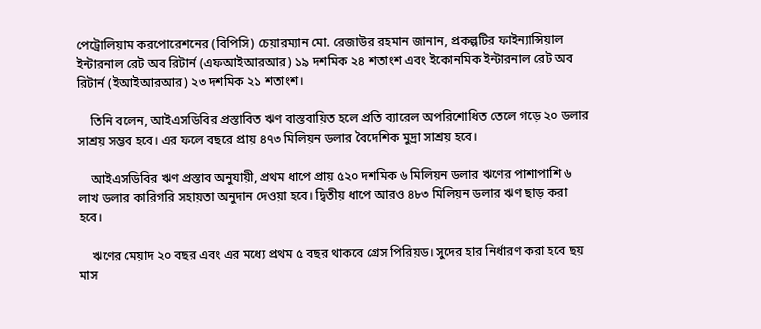পেট্রোলিয়াম করপোরেশনের (বিপিসি) চেয়ারম্যান মো. রেজাউর রহমান জানান, প্রকল্পটির ফাইন্যান্সিয়াল ইন্টারনাল রেট অব রিটার্ন (এফআইআরআর) ১৯ দশমিক ২৪ শতাংশ এবং ইকোনমিক ইন্টারনাল রেট অব রিটার্ন (ইআইআরআর) ২৩ দশমিক ২১ শতাংশ।

    তিনি বলেন, আইএসডিবির প্রস্তাবিত ঋণ বাস্তবায়িত হলে প্রতি ব্যারেল অপরিশোধিত তেলে গড়ে ২০ ডলার সাশ্রয় সম্ভব হবে। এর ফলে বছরে প্রায় ৪৭৩ মিলিয়ন ডলার বৈদেশিক মুদ্রা সাশ্রয় হবে।

    আইএসডিবির ঋণ প্রস্তাব অনুযায়ী, প্রথম ধাপে প্রায় ৫২০ দশমিক ৬ মিলিয়ন ডলার ঋণের পাশাপাশি ৬ লাখ ডলার কারিগরি সহায়তা অনুদান দেওয়া হবে। দ্বিতীয় ধাপে আরও ৪৮৩ মিলিয়ন ডলার ঋণ ছাড় করা হবে।

    ঋণের মেয়াদ ২০ বছর এবং এর মধ্যে প্রথম ৫ বছর থাকবে গ্রেস পিরিয়ড। সুদের হার নির্ধারণ করা হবে ছয় মাস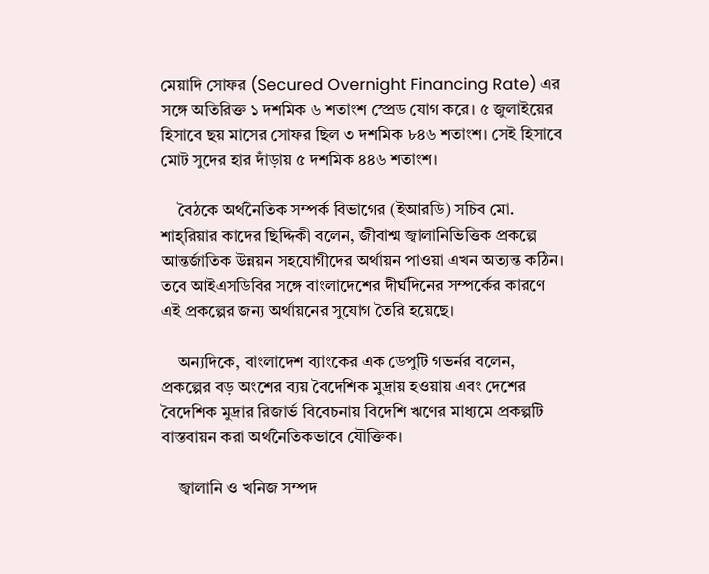মেয়াদি সোফর (Secured Overnight Financing Rate) এর সঙ্গে অতিরিক্ত ১ দশমিক ৬ শতাংশ স্প্রেড যোগ করে। ৫ জুলাইয়ের হিসাবে ছয় মাসের সোফর ছিল ৩ দশমিক ৮৪৬ শতাংশ। সেই হিসাবে মোট সুদের হার দাঁড়ায় ৫ দশমিক ৪৪৬ শতাংশ।

    বৈঠকে অর্থনৈতিক সম্পর্ক বিভাগের (ইআরডি) সচিব মো. শাহ্‌রিয়ার কাদের ছিদ্দিকী বলেন, জীবাশ্ম জ্বালানিভিত্তিক প্রকল্পে আন্তর্জাতিক উন্নয়ন সহযোগীদের অর্থায়ন পাওয়া এখন অত্যন্ত কঠিন। তবে আইএসডিবির সঙ্গে বাংলাদেশের দীর্ঘদিনের সম্পর্কের কারণে এই প্রকল্পের জন্য অর্থায়নের সুযোগ তৈরি হয়েছে।

    অন্যদিকে, বাংলাদেশ ব্যাংকের এক ডেপুটি গভর্নর বলেন, প্রকল্পের বড় অংশের ব্যয় বৈদেশিক মুদ্রায় হওয়ায় এবং দেশের বৈদেশিক মুদ্রার রিজার্ভ বিবেচনায় বিদেশি ঋণের মাধ্যমে প্রকল্পটি বাস্তবায়ন করা অর্থনৈতিকভাবে যৌক্তিক।

    জ্বালানি ও খনিজ সম্পদ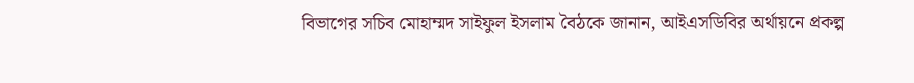বিভাগের সচিব মোহাম্মদ সাইফুল ইসলাম বৈঠকে জানান, আইএসডিবির অর্থায়নে প্রকল্প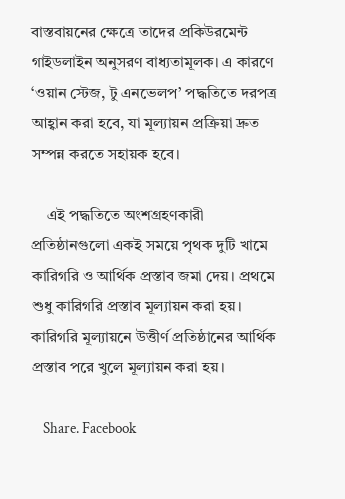বাস্তবায়নের ক্ষেত্রে তাদের প্রকিউরমেন্ট গাইডলাইন অনুসরণ বাধ্যতামূলক। এ কারণে ‘ওয়ান স্টেজ, টু এনভেলপ’ পদ্ধতিতে দরপত্র আহ্বান করা হবে, যা মূল্যায়ন প্রক্রিয়া দ্রুত সম্পন্ন করতে সহায়ক হবে।

    এই পদ্ধতিতে অংশগ্রহণকারী প্রতিষ্ঠানগুলো একই সময়ে পৃথক দুটি খামে কারিগরি ও আর্থিক প্রস্তাব জমা দেয়। প্রথমে শুধু কারিগরি প্রস্তাব মূল্যায়ন করা হয়। কারিগরি মূল্যায়নে উত্তীর্ণ প্রতিষ্ঠানের আর্থিক প্রস্তাব পরে খুলে মূল্যায়ন করা হয়।

    Share. Facebook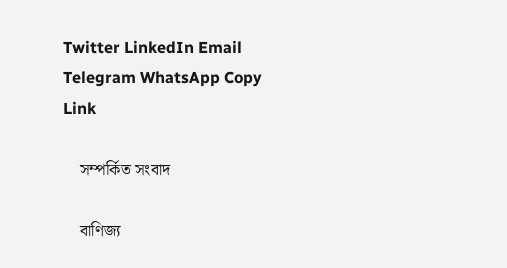Twitter LinkedIn Email Telegram WhatsApp Copy Link

    সম্পর্কিত সংবাদ

    বাণিজ্য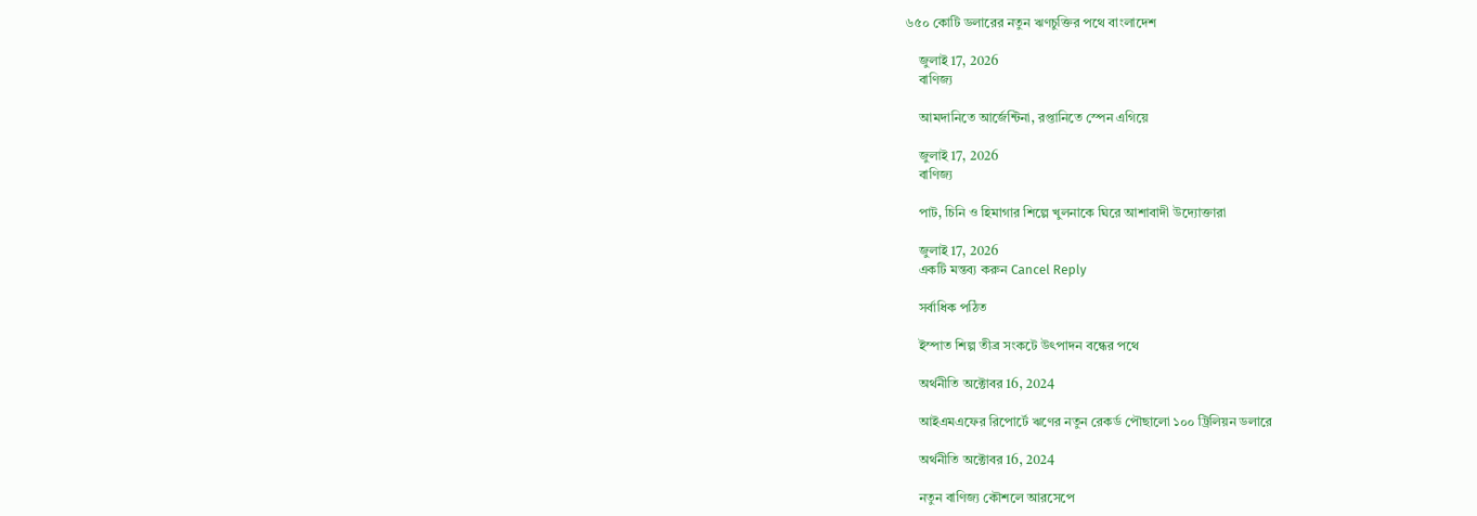৬৫০ কোটি ডলারের নতুন ঋণচুক্তির পথে বাংলাদেশ

    জুলাই 17, 2026
    বাণিজ্য

    আমদানিতে আর্জেন্টিনা, রপ্তানিতে স্পেন এগিয়ে

    জুলাই 17, 2026
    বাণিজ্য

    পাট, চিনি ও হিমাগার শিল্পে খুলনাকে ঘিরে আশাবাদী উদ্যোক্তারা

    জুলাই 17, 2026
    একটি মন্তব্য করুন Cancel Reply

    সর্বাধিক পঠিত

    ইস্পাত শিল্প তীব্র সংকটে উৎপাদন বন্ধের পথে

    অর্থনীতি অক্টোবর 16, 2024

    আইএমএফের রিপোর্টে ঋণের নতুন রেকর্ড পৌছালো ১০০ ট্রিলিয়ন ডলারে

    অর্থনীতি অক্টোবর 16, 2024

    নতুন বাণিজ্য কৌশলে আরসেপে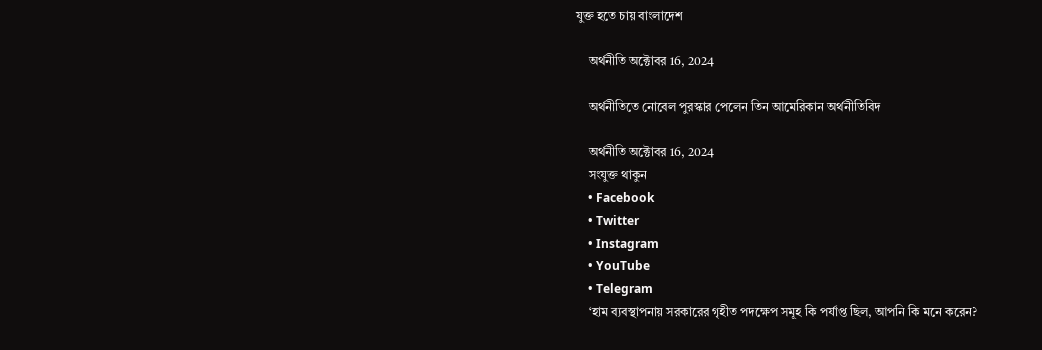যুক্ত হতে চায় বাংলাদেশ

    অর্থনীতি অক্টোবর 16, 2024

    অর্থনীতিতে নোবেল পুরস্কার পেলেন তিন আমেরিকান অর্থনীতিবিদ

    অর্থনীতি অক্টোবর 16, 2024
    সংযুক্ত থাকুন
    • Facebook
    • Twitter
    • Instagram
    • YouTube
    • Telegram
    ‘হাম ব্যবস্থাপনায় সরকারের গৃহীত পদক্ষেপ সমূহ কি পর্যাপ্ত ছিল, আপনি কি মনে করেন?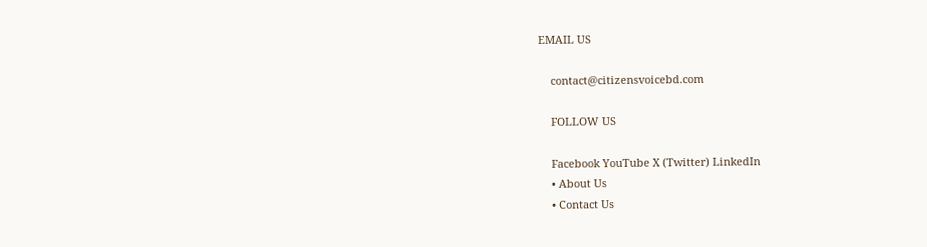EMAIL US

    contact@citizensvoicebd.com

    FOLLOW US

    Facebook YouTube X (Twitter) LinkedIn
    • About Us
    • Contact Us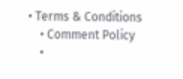• Terms & Conditions
    • Comment Policy
    •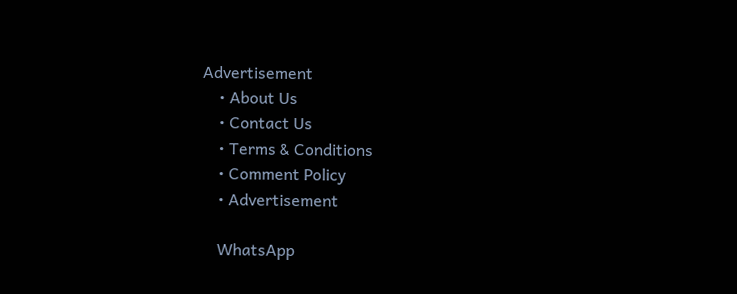Advertisement
    • About Us
    • Contact Us
    • Terms & Conditions
    • Comment Policy
    • Advertisement

    WhatsApp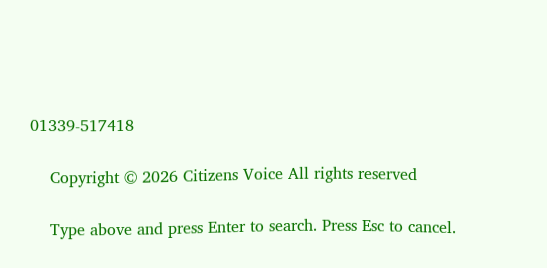01339-517418

    Copyright © 2026 Citizens Voice All rights reserved

    Type above and press Enter to search. Press Esc to cancel.